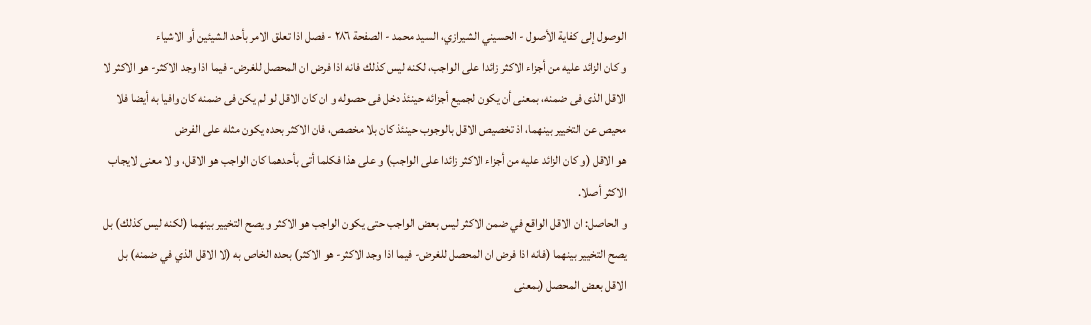الوصول إلى كفاية الأصول - الحسيني الشيرازي، السيد محمد - الصفحة ٢٨٦ - فصل اذا تعلق الامر بأحد الشيئين أو الاشياء
و كان الزائد عليه من أجزاء الاكثر زائدا على الواجب، لكنه ليس كذلك فانه اذا فرض ان المحصل للغرض- فيما اذا وجد الاكثر- هو الاكثر لا الاقل الذى فى ضمنه، بمعنى أن يكون لجميع أجزائه حينئذ دخل فى حصوله و ان كان الاقل لو لم يكن فى ضمنه كان وافيا به أيضا فلا محيص عن التخيير بينهما، اذ تخصيص الاقل بالوجوب حينئذ كان بلا مخصص، فان الاكثر بحده يكون مثله على الفرض
هو الاقل (و كان الزائد عليه من أجزاء الاكثر زائدا على الواجب) و على هذا فكلما أتى بأحدهما كان الواجب هو الاقل، و لا معنى لايجاب الاكثر أصلا.
و الحاصل: ان الاقل الواقع في ضمن الاكثر ليس بعض الواجب حتى يكون الواجب هو الاكثر و يصح التخيير بينهما (لكنه ليس كذلك) بل يصح التخيير بينهما (فانه اذا فرض ان المحصل للغرض- فيما اذا وجد الاكثر- هو الاكثر) بحده الخاص به (لا الاقل الذي في ضمنه) بل الاقل بعض المحصل (بمعنى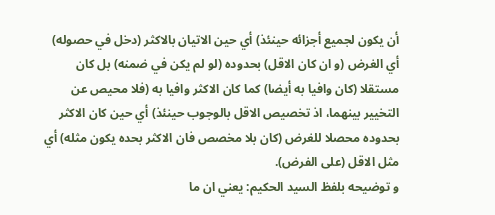أن يكون لجميع أجزائه حينئذ) أي حين الاتيان بالاكثر (دخل في حصوله) أي الغرض (و ان كان الاقل) بحدوده (لو لم يكن في ضمنه) بل كان مستقلا (كان وافيا به أيضا) كما كان الاكثر وافيا به (فلا محيص عن التخيير بينهما، اذ تخصيص الاقل بالوجوب حينئذ) أي حين كان الاكثر بحدوده محصلا للغرض (كان بلا مخصص فان الاكثر بحده يكون مثله) أي مثل الاقل (على الفرض).
و توضيحه بلفظ السيد الحكيم: يعني ان ما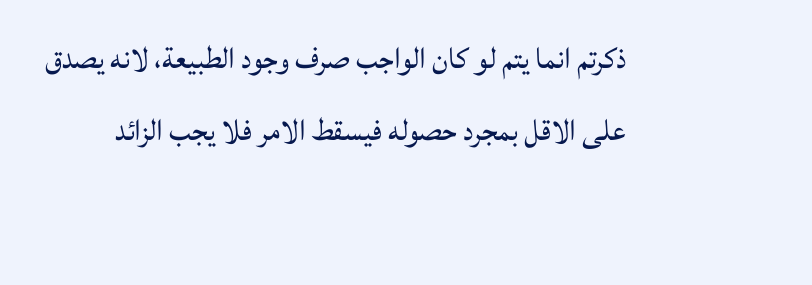ذكرتم انما يتم لو كان الواجب صرف وجود الطبيعة، لانه يصدق على الاقل بمجرد حصوله فيسقط الامر فلا يجب الزائد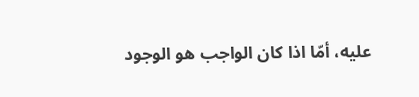عليه، أمّا اذا كان الواجب هو الوجود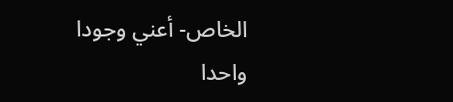الخاص- أعني وجودا واحدا